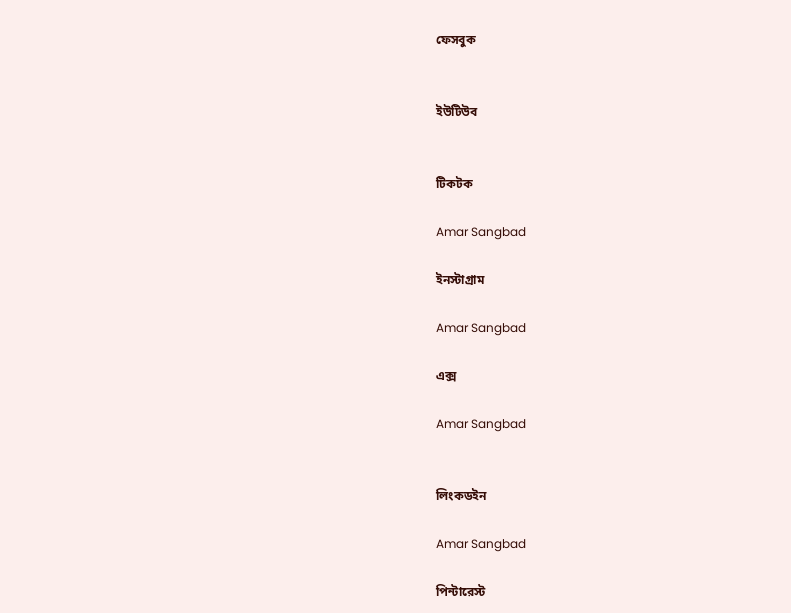ফেসবুক


ইউটিউব


টিকটক

Amar Sangbad

ইনস্টাগ্রাম

Amar Sangbad

এক্স

Amar Sangbad


লিংকডইন

Amar Sangbad

পিন্টারেস্ট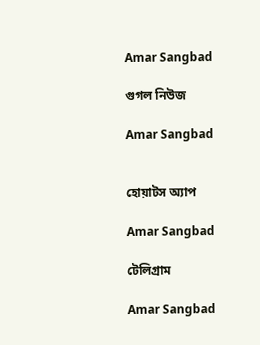Amar Sangbad

গুগল নিউজ

Amar Sangbad


হোয়াটস অ্যাপ

Amar Sangbad

টেলিগ্রাম

Amar Sangbad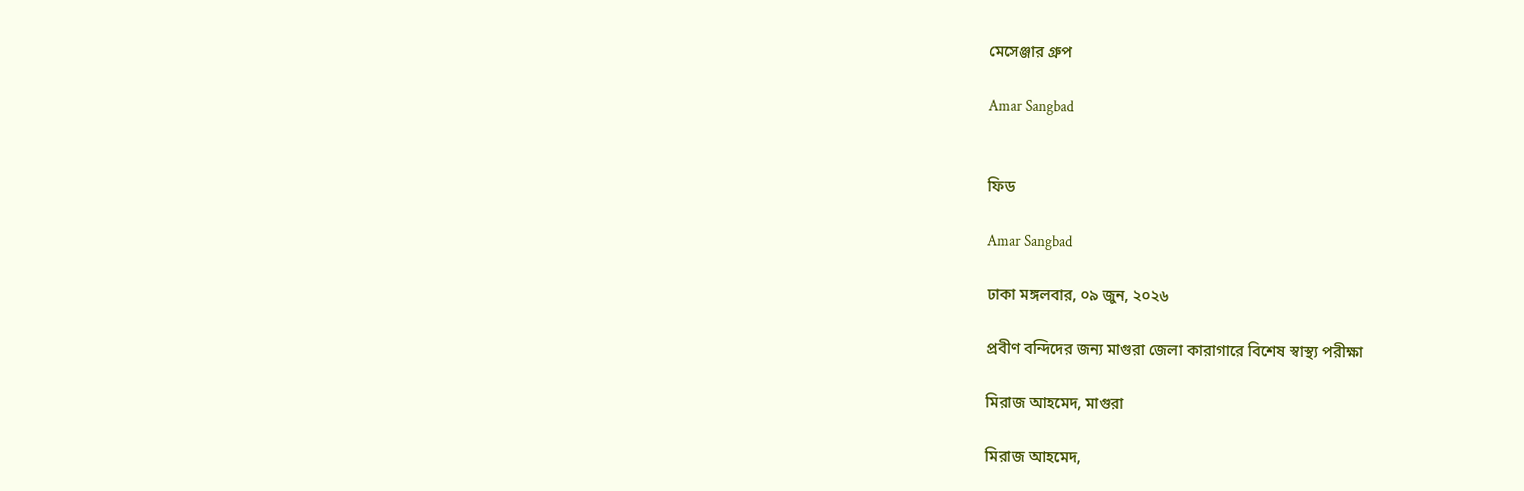মেসেঞ্জার গ্রুপ

Amar Sangbad


ফিড

Amar Sangbad

ঢাকা মঙ্গলবার, ০৯ জুন, ২০২৬

প্রবীণ বন্দিদের জন্য মাগুরা জেলা কারাগারে বিশেষ স্বাস্থ্য পরীক্ষা

মিরাজ আহমেদ, মাগুরা

মিরাজ আহমেদ,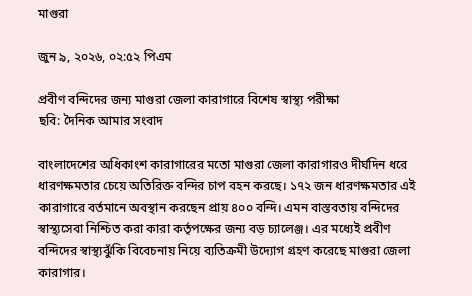মাগুরা

জুন ৯, ২০২৬, ০২:৫২ পিএম

প্রবীণ বন্দিদের জন্য মাগুরা জেলা কারাগারে বিশেষ স্বাস্থ্য পরীক্ষা
ছবি: দৈনিক আমার সংবাদ

বাংলাদেশের অধিকাংশ কারাগারের মতো মাগুরা জেলা কারাগারও দীর্ঘদিন ধরে ধারণক্ষমতার চেয়ে অতিরিক্ত বন্দির চাপ বহন করছে। ১৭২ জন ধারণক্ষমতার এই কারাগারে বর্তমানে অবস্থান করছেন প্রায় ৪০০ বন্দি। এমন বাস্তবতায় বন্দিদের স্বাস্থ্যসেবা নিশ্চিত করা কারা কর্তৃপক্ষের জন্য বড় চ্যালেঞ্জ। এর মধ্যেই প্রবীণ বন্দিদের স্বাস্থ্যঝুঁকি বিবেচনায় নিয়ে ব্যতিক্রমী উদ্যোগ গ্রহণ করেছে মাগুরা জেলা কারাগার।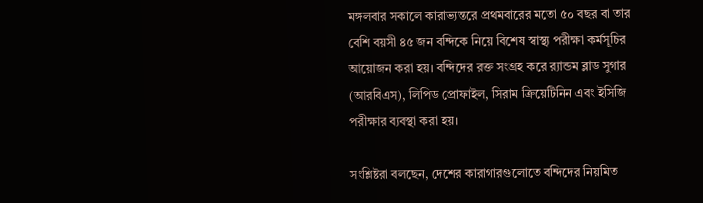মঙ্গলবার সকালে কারাভ্যন্তরে প্রথমবারের মতো ৫০ বছর বা তার বেশি বয়সী ৪৫ জন বন্দিকে নিয়ে বিশেষ স্বাস্থ্য পরীক্ষা কর্মসূচির আয়োজন করা হয়। বন্দিদের রক্ত সংগ্রহ করে র‌্যান্ডম ব্লাড সুগার (আরবিএস), লিপিড প্রোফাইল, সিরাম ক্রিয়েটিনিন এবং ইসিজি পরীক্ষার ব্যবস্থা করা হয়।

সংশ্লিষ্টরা বলছেন, দেশের কারাগারগুলোতে বন্দিদের নিয়মিত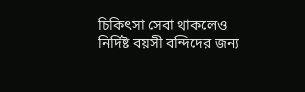চিকিৎসা সেবা থাকলেও নির্দিষ্ট বয়সী বন্দিদের জন্য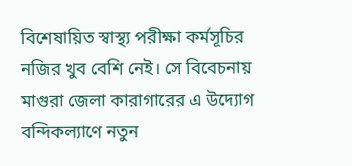বিশেষায়িত স্বাস্থ্য পরীক্ষা কর্মসূচির নজির খুব বেশি নেই। সে বিবেচনায় মাগুরা জেলা কারাগারের এ উদ্যোগ বন্দিকল্যাণে নতুন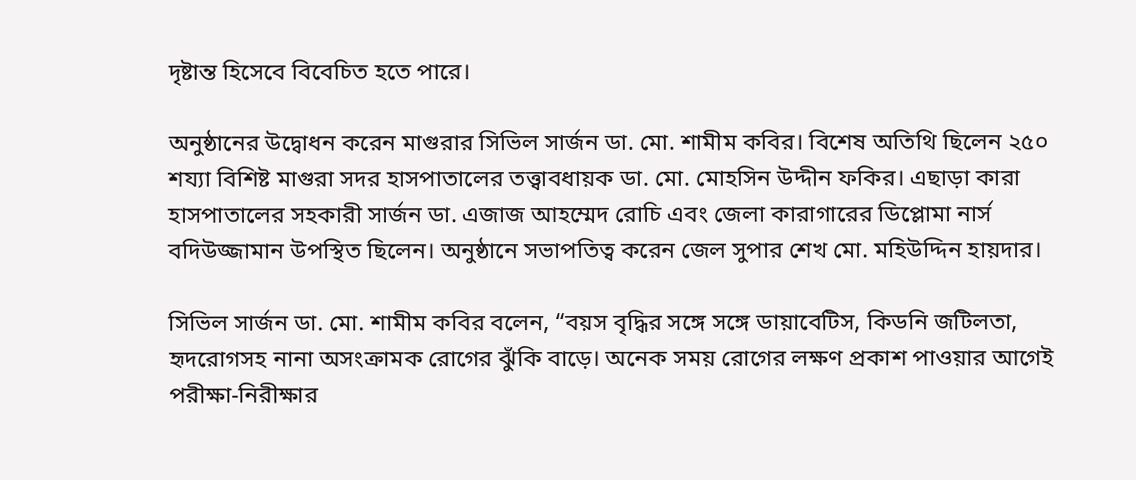দৃষ্টান্ত হিসেবে বিবেচিত হতে পারে।

অনুষ্ঠানের উদ্বোধন করেন মাগুরার সিভিল সার্জন ডা. মো. শামীম কবির। বিশেষ অতিথি ছিলেন ২৫০ শয্যা বিশিষ্ট মাগুরা সদর হাসপাতালের তত্ত্বাবধায়ক ডা. মো. মোহসিন উদ্দীন ফকির। এছাড়া কারা হাসপাতালের সহকারী সার্জন ডা. এজাজ আহম্মেদ রোচি এবং জেলা কারাগারের ডিপ্লোমা নার্স বদিউজ্জামান উপস্থিত ছিলেন। অনুষ্ঠানে সভাপতিত্ব করেন জেল সুপার শেখ মো. মহিউদ্দিন হায়দার।

সিভিল সার্জন ডা. মো. শামীম কবির বলেন, “বয়স বৃদ্ধির সঙ্গে সঙ্গে ডায়াবেটিস, কিডনি জটিলতা, হৃদরোগসহ নানা অসংক্রামক রোগের ঝুঁকি বাড়ে। অনেক সময় রোগের লক্ষণ প্রকাশ পাওয়ার আগেই পরীক্ষা-নিরীক্ষার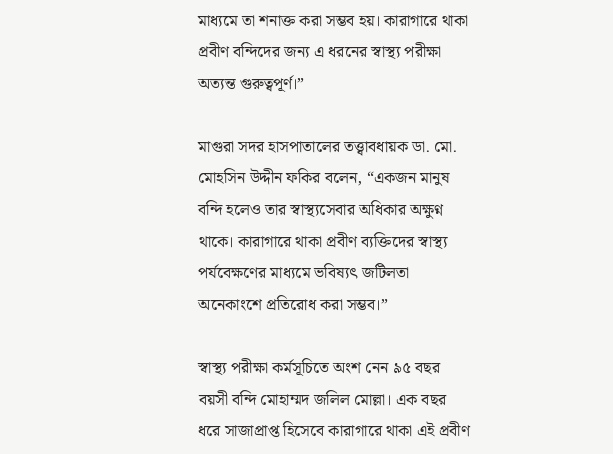মাধ্যমে তা শনাক্ত করা সম্ভব হয়। কারাগারে থাকা প্রবীণ বন্দিদের জন্য এ ধরনের স্বাস্থ্য পরীক্ষা অত্যন্ত গুরুত্বপূর্ণ।”

মাগুরা সদর হাসপাতালের তত্ত্বাবধায়ক ডা. মো. মোহসিন উদ্দীন ফকির বলেন, “একজন মানুষ বন্দি হলেও তার স্বাস্থ্যসেবার অধিকার অক্ষুণ্ন থাকে। কারাগারে থাকা প্রবীণ ব্যক্তিদের স্বাস্থ্য পর্যবেক্ষণের মাধ্যমে ভবিষ্যৎ জটিলতা অনেকাংশে প্রতিরোধ করা সম্ভব।”

স্বাস্থ্য পরীক্ষা কর্মসূচিতে অংশ নেন ৯৫ বছর বয়সী বন্দি মোহাম্মদ জলিল মোল্লা। এক বছর ধরে সাজাপ্রাপ্ত হিসেবে কারাগারে থাকা এই প্রবীণ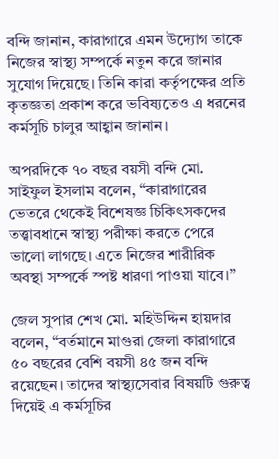বন্দি জানান, কারাগারে এমন উদ্যোগ তাকে নিজের স্বাস্থ্য সম্পর্কে নতুন করে জানার সুযোগ দিয়েছে। তিনি কারা কর্তৃপক্ষের প্রতি কৃতজ্ঞতা প্রকাশ করে ভবিষ্যতেও এ ধরনের কর্মসূচি চালুর আহ্বান জানান।

অপরদিকে ৭০ বছর বয়সী বন্দি মো. সাইফুল ইসলাম বলেন, “কারাগারের ভেতরে থেকেই বিশেষজ্ঞ চিকিৎসকদের তত্ত্বাবধানে স্বাস্থ্য পরীক্ষা করতে পেরে ভালো লাগছে। এতে নিজের শারীরিক অবস্থা সম্পর্কে স্পষ্ট ধারণা পাওয়া যাবে।”

জেল সুপার শেখ মো. মহিউদ্দিন হায়দার বলেন, “বর্তমানে মাগুরা জেলা কারাগারে ৫০ বছরের বেশি বয়সী ৪৫ জন বন্দি রয়েছেন। তাদের স্বাস্থ্যসেবার বিষয়টি গুরুত্ব দিয়েই এ কর্মসূচির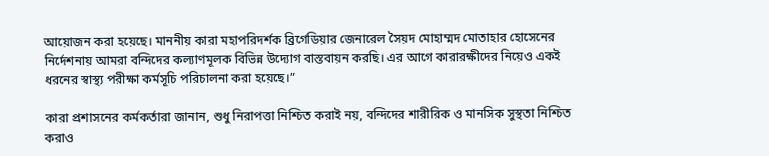আয়োজন করা হয়েছে। মাননীয় কারা মহাপরিদর্শক ব্রিগেডিয়ার জেনারেল সৈয়দ মোহাম্মদ মোতাহার হোসেনের নির্দেশনায় আমরা বন্দিদের কল্যাণমূলক বিভিন্ন উদ্যোগ বাস্তবায়ন করছি। এর আগে কারারক্ষীদের নিয়েও একই ধরনের স্বাস্থ্য পরীক্ষা কর্মসূচি পরিচালনা করা হয়েছে।”

কারা প্রশাসনের কর্মকর্তারা জানান, শুধু নিরাপত্তা নিশ্চিত করাই নয়, বন্দিদের শারীরিক ও মানসিক সুস্থতা নিশ্চিত করাও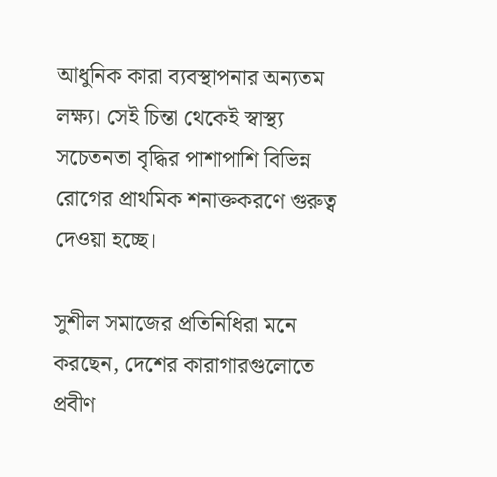আধুনিক কারা ব্যবস্থাপনার অন্যতম লক্ষ্য। সেই চিন্তা থেকেই স্বাস্থ্য সচেতনতা বৃদ্ধির পাশাপাশি বিভিন্ন রোগের প্রাথমিক শনাক্তকরণে গুরুত্ব দেওয়া হচ্ছে।

সুশীল সমাজের প্রতিনিধিরা মনে করছেন, দেশের কারাগারগুলোতে প্রবীণ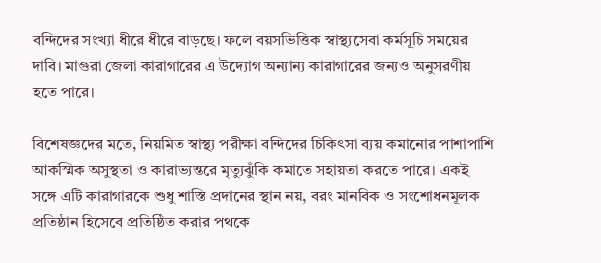বন্দিদের সংখ্যা ধীরে ধীরে বাড়ছে। ফলে বয়সভিত্তিক স্বাস্থ্যসেবা কর্মসূচি সময়ের দাবি। মাগুরা জেলা কারাগারের এ উদ্যোগ অন্যান্য কারাগারের জন্যও অনুসরণীয় হতে পারে।

বিশেষজ্ঞদের মতে, নিয়মিত স্বাস্থ্য পরীক্ষা বন্দিদের চিকিৎসা ব্যয় কমানোর পাশাপাশি আকস্মিক অসুস্থতা ও কারাভ্যন্তরে মৃত্যুঝুঁকি কমাতে সহায়তা করতে পারে। একই সঙ্গে এটি কারাগারকে শুধু শাস্তি প্রদানের স্থান নয়, বরং মানবিক ও সংশোধনমূলক প্রতিষ্ঠান হিসেবে প্রতিষ্ঠিত করার পথকে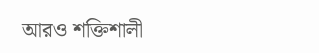আরও শক্তিশালী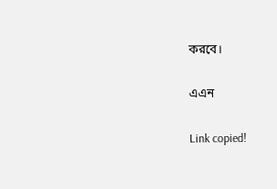করবে।

এএন

Link copied!